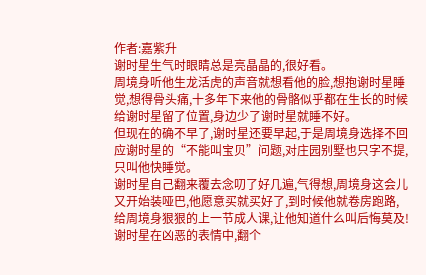作者:嘉紫升
谢时星生气时眼睛总是亮晶晶的,很好看。
周境身听他生龙活虎的声音就想看他的脸,想抱谢时星睡觉,想得骨头痛,十多年下来他的骨骼似乎都在生长的时候给谢时星留了位置,身边少了谢时星就睡不好。
但现在的确不早了,谢时星还要早起,于是周境身选择不回应谢时星的“不能叫宝贝”问题,对庄园别墅也只字不提,只叫他快睡觉。
谢时星自己翻来覆去念叨了好几遍,气得想,周境身这会儿又开始装哑巴,他愿意买就买好了,到时候他就卷房跑路,给周境身狠狠的上一节成人课,让他知道什么叫后悔莫及!
谢时星在凶恶的表情中,翻个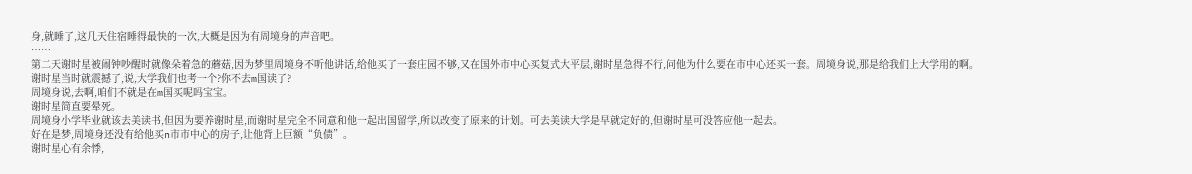身,就睡了,这几天住宿睡得最快的一次,大概是因为有周境身的声音吧。
……
第二天谢时星被闹钟吵醒时就像朵着急的蘑菇,因为梦里周境身不听他讲话,给他买了一套庄园不够,又在国外市中心买复式大平层,谢时星急得不行,问他为什么要在市中心还买一套。周境身说,那是给我们上大学用的啊。
谢时星当时就震撼了,说,大学我们也考一个?你不去m国读了?
周境身说,去啊,咱们不就是在m国买呢吗宝宝。
谢时星简直要晕死。
周境身小学毕业就该去美读书,但因为要养谢时星,而谢时星完全不同意和他一起出国留学,所以改变了原来的计划。可去美读大学是早就定好的,但谢时星可没答应他一起去。
好在是梦,周境身还没有给他买n市市中心的房子,让他背上巨额“负债”。
谢时星心有余悸,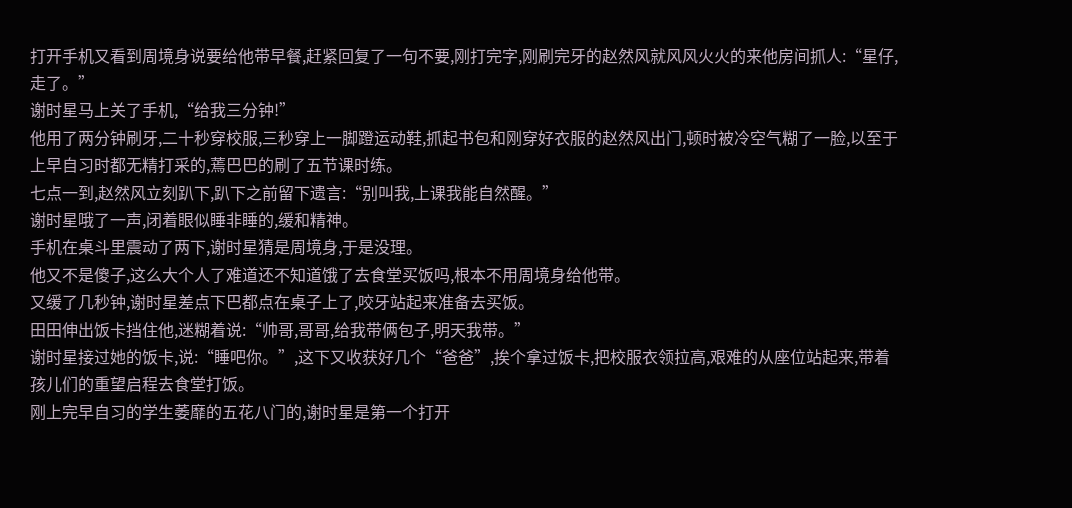打开手机又看到周境身说要给他带早餐,赶紧回复了一句不要,刚打完字,刚刷完牙的赵然风就风风火火的来他房间抓人:“星仔,走了。”
谢时星马上关了手机,“给我三分钟!”
他用了两分钟刷牙,二十秒穿校服,三秒穿上一脚蹬运动鞋,抓起书包和刚穿好衣服的赵然风出门,顿时被冷空气糊了一脸,以至于上早自习时都无精打采的,蔫巴巴的刷了五节课时练。
七点一到,赵然风立刻趴下,趴下之前留下遗言:“别叫我,上课我能自然醒。”
谢时星哦了一声,闭着眼似睡非睡的,缓和精神。
手机在桌斗里震动了两下,谢时星猜是周境身,于是没理。
他又不是傻子,这么大个人了难道还不知道饿了去食堂买饭吗,根本不用周境身给他带。
又缓了几秒钟,谢时星差点下巴都点在桌子上了,咬牙站起来准备去买饭。
田田伸出饭卡挡住他,迷糊着说:“帅哥,哥哥,给我带俩包子,明天我带。”
谢时星接过她的饭卡,说:“睡吧你。”,这下又收获好几个“爸爸”,挨个拿过饭卡,把校服衣领拉高,艰难的从座位站起来,带着孩儿们的重望启程去食堂打饭。
刚上完早自习的学生萎靡的五花八门的,谢时星是第一个打开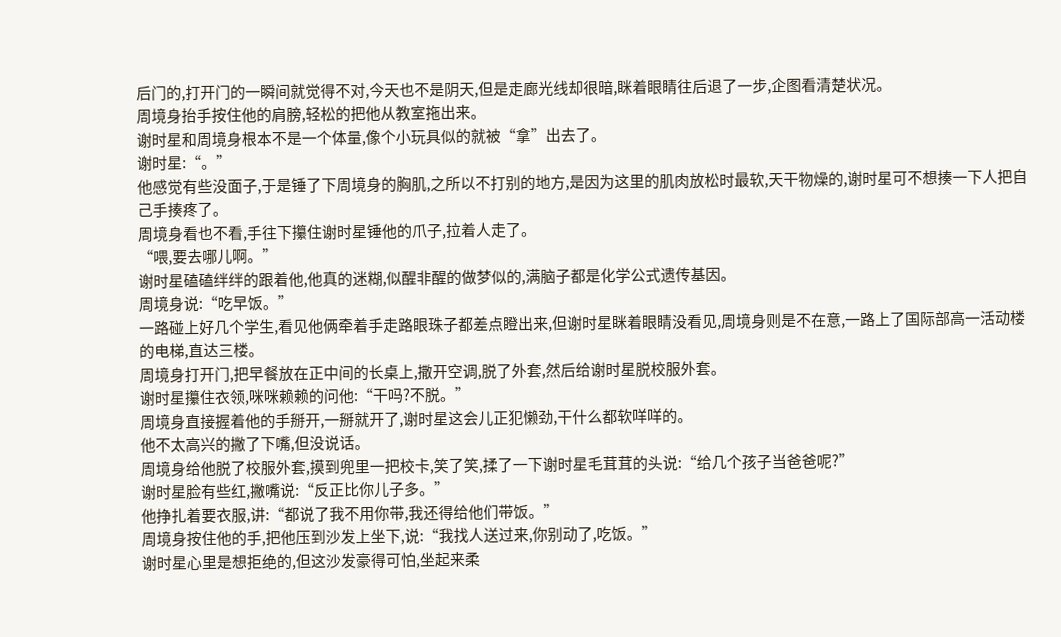后门的,打开门的一瞬间就觉得不对,今天也不是阴天,但是走廊光线却很暗,眯着眼睛往后退了一步,企图看清楚状况。
周境身抬手按住他的肩膀,轻松的把他从教室拖出来。
谢时星和周境身根本不是一个体量,像个小玩具似的就被“拿”出去了。
谢时星:“。”
他感觉有些没面子,于是锤了下周境身的胸肌,之所以不打别的地方,是因为这里的肌肉放松时最软,天干物燥的,谢时星可不想揍一下人把自己手揍疼了。
周境身看也不看,手往下攥住谢时星锤他的爪子,拉着人走了。
“喂,要去哪儿啊。”
谢时星磕磕绊绊的跟着他,他真的迷糊,似醒非醒的做梦似的,满脑子都是化学公式遗传基因。
周境身说:“吃早饭。”
一路碰上好几个学生,看见他俩牵着手走路眼珠子都差点瞪出来,但谢时星眯着眼睛没看见,周境身则是不在意,一路上了国际部高一活动楼的电梯,直达三楼。
周境身打开门,把早餐放在正中间的长桌上,撒开空调,脱了外套,然后给谢时星脱校服外套。
谢时星攥住衣领,咪咪赖赖的问他:“干吗?不脱。”
周境身直接握着他的手掰开,一掰就开了,谢时星这会儿正犯懒劲,干什么都软咩咩的。
他不太高兴的撇了下嘴,但没说话。
周境身给他脱了校服外套,摸到兜里一把校卡,笑了笑,揉了一下谢时星毛茸茸的头说:“给几个孩子当爸爸呢?”
谢时星脸有些红,撇嘴说:“反正比你儿子多。”
他挣扎着要衣服,讲:“都说了我不用你带,我还得给他们带饭。”
周境身按住他的手,把他压到沙发上坐下,说:“我找人送过来,你别动了,吃饭。”
谢时星心里是想拒绝的,但这沙发豪得可怕,坐起来柔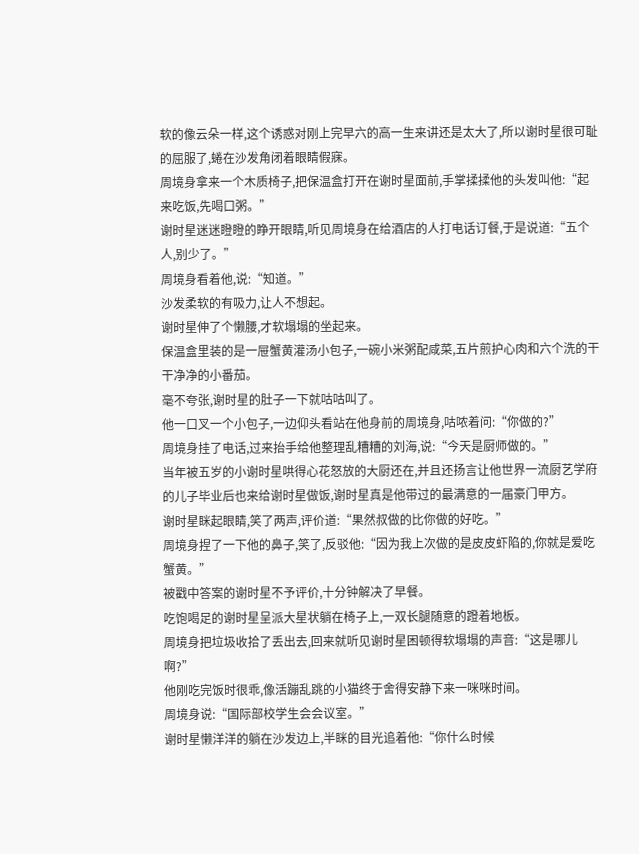软的像云朵一样,这个诱惑对刚上完早六的高一生来讲还是太大了,所以谢时星很可耻的屈服了,蜷在沙发角闭着眼睛假寐。
周境身拿来一个木质椅子,把保温盒打开在谢时星面前,手掌揉揉他的头发叫他:“起来吃饭,先喝口粥。”
谢时星迷迷瞪瞪的睁开眼睛,听见周境身在给酒店的人打电话订餐,于是说道:“五个人,别少了。”
周境身看着他,说:“知道。”
沙发柔软的有吸力,让人不想起。
谢时星伸了个懒腰,才软塌塌的坐起来。
保温盒里装的是一屉蟹黄灌汤小包子,一碗小米粥配咸菜,五片煎护心肉和六个洗的干干净净的小番茄。
毫不夸张,谢时星的肚子一下就咕咕叫了。
他一口叉一个小包子,一边仰头看站在他身前的周境身,咕哝着问:“你做的?”
周境身挂了电话,过来抬手给他整理乱糟糟的刘海,说:“今天是厨师做的。”
当年被五岁的小谢时星哄得心花怒放的大厨还在,并且还扬言让他世界一流厨艺学府的儿子毕业后也来给谢时星做饭,谢时星真是他带过的最满意的一届豪门甲方。
谢时星眯起眼睛,笑了两声,评价道:“果然叔做的比你做的好吃。”
周境身捏了一下他的鼻子,笑了,反驳他:“因为我上次做的是皮皮虾陷的,你就是爱吃蟹黄。”
被戳中答案的谢时星不予评价,十分钟解决了早餐。
吃饱喝足的谢时星呈派大星状躺在椅子上,一双长腿随意的蹬着地板。
周境身把垃圾收拾了丢出去,回来就听见谢时星困顿得软塌塌的声音:“这是哪儿啊?”
他刚吃完饭时很乖,像活蹦乱跳的小猫终于舍得安静下来一咪咪时间。
周境身说:“国际部校学生会会议室。”
谢时星懒洋洋的躺在沙发边上,半眯的目光追着他:“你什么时候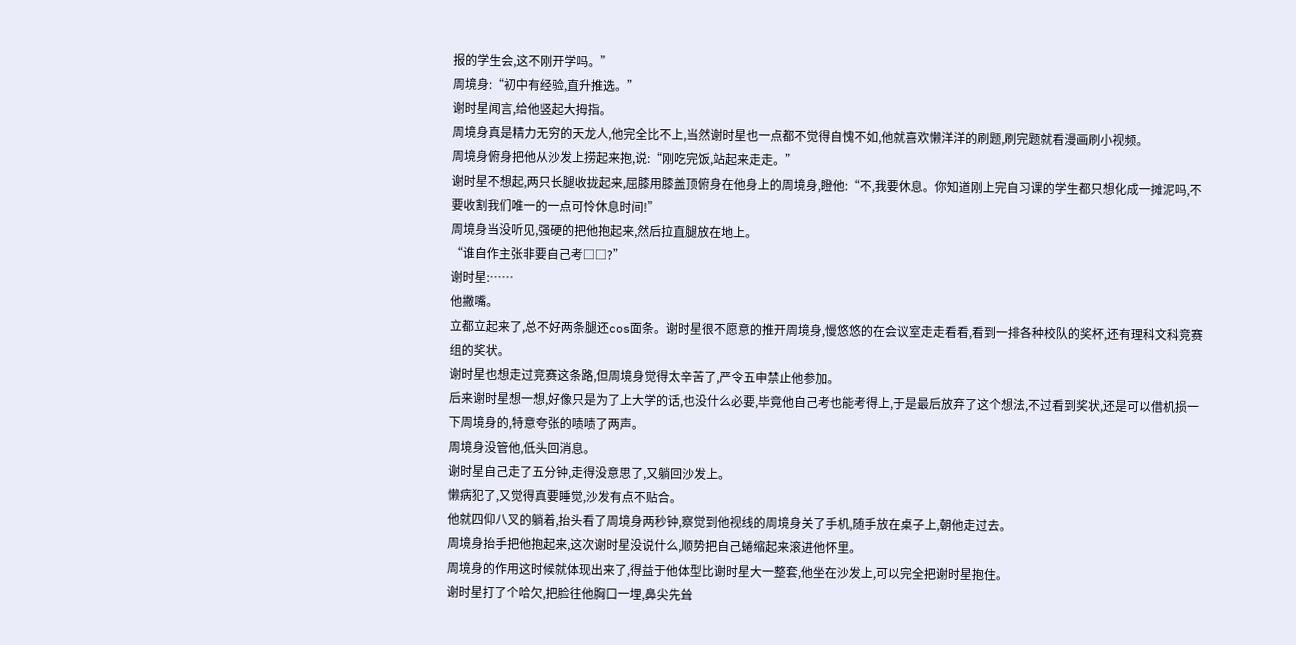报的学生会,这不刚开学吗。”
周境身:“初中有经验,直升推选。”
谢时星闻言,给他竖起大拇指。
周境身真是精力无穷的天龙人,他完全比不上,当然谢时星也一点都不觉得自愧不如,他就喜欢懒洋洋的刷题,刷完题就看漫画刷小视频。
周境身俯身把他从沙发上捞起来抱,说:“刚吃完饭,站起来走走。”
谢时星不想起,两只长腿收拢起来,屈膝用膝盖顶俯身在他身上的周境身,瞪他:“不,我要休息。你知道刚上完自习课的学生都只想化成一摊泥吗,不要收割我们唯一的一点可怜休息时间!”
周境身当没听见,强硬的把他抱起来,然后拉直腿放在地上。
“谁自作主张非要自己考□□?”
谢时星:……
他撇嘴。
立都立起来了,总不好两条腿还cos面条。谢时星很不愿意的推开周境身,慢悠悠的在会议室走走看看,看到一排各种校队的奖杯,还有理科文科竞赛组的奖状。
谢时星也想走过竞赛这条路,但周境身觉得太辛苦了,严令五申禁止他参加。
后来谢时星想一想,好像只是为了上大学的话,也没什么必要,毕竟他自己考也能考得上,于是最后放弃了这个想法,不过看到奖状,还是可以借机损一下周境身的,特意夸张的啧啧了两声。
周境身没管他,低头回消息。
谢时星自己走了五分钟,走得没意思了,又躺回沙发上。
懒病犯了,又觉得真要睡觉,沙发有点不贴合。
他就四仰八叉的躺着,抬头看了周境身两秒钟,察觉到他视线的周境身关了手机,随手放在桌子上,朝他走过去。
周境身抬手把他抱起来,这次谢时星没说什么,顺势把自己蜷缩起来滚进他怀里。
周境身的作用这时候就体现出来了,得益于他体型比谢时星大一整套,他坐在沙发上,可以完全把谢时星抱住。
谢时星打了个哈欠,把脸往他胸口一埋,鼻尖先耸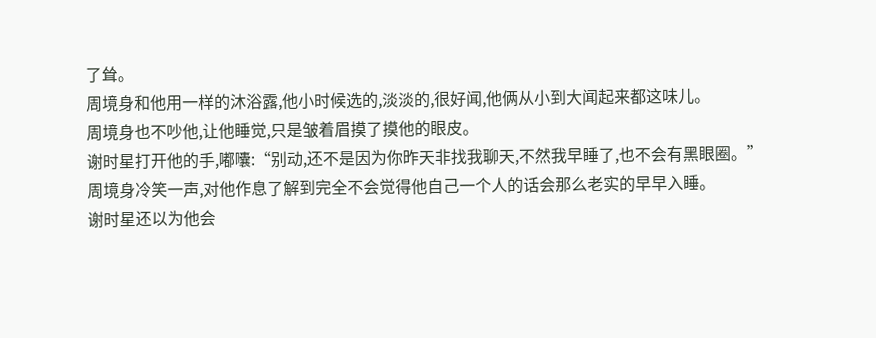了耸。
周境身和他用一样的沐浴露,他小时候选的,淡淡的,很好闻,他俩从小到大闻起来都这味儿。
周境身也不吵他,让他睡觉,只是皱着眉摸了摸他的眼皮。
谢时星打开他的手,嘟囔:“别动,还不是因为你昨天非找我聊天,不然我早睡了,也不会有黑眼圈。”
周境身冷笑一声,对他作息了解到完全不会觉得他自己一个人的话会那么老实的早早入睡。
谢时星还以为他会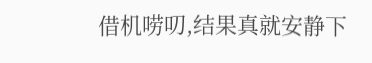借机唠叨,结果真就安静下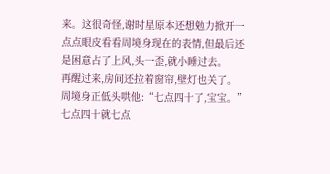来。这很奇怪,谢时星原本还想勉力掀开一点点眼皮看看周境身现在的表情,但最后还是困意占了上风,头一歪,就小睡过去。
再醒过来,房间还拉着窗帘,壁灯也关了。
周境身正低头哄他:“七点四十了,宝宝。”
七点四十就七点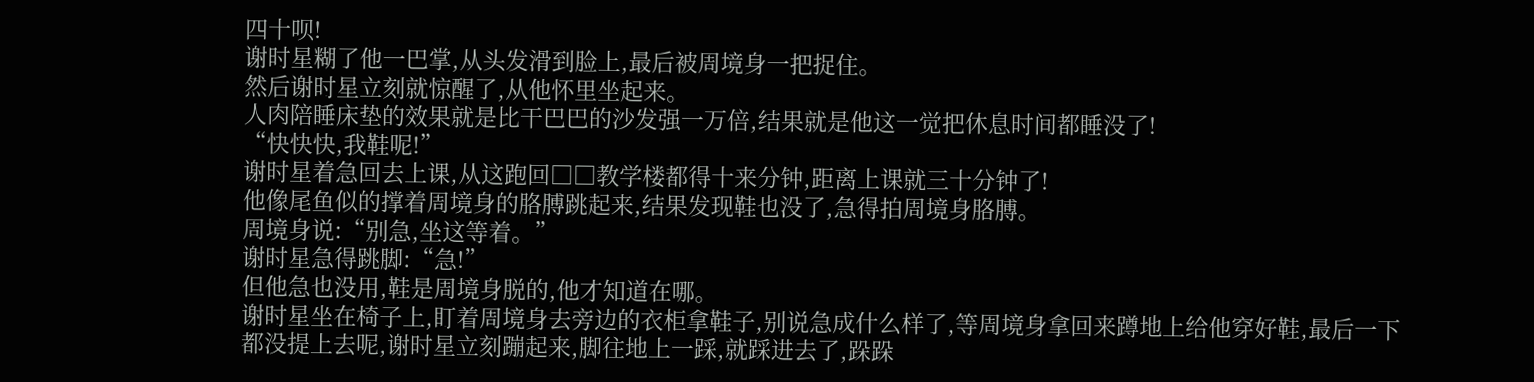四十呗!
谢时星糊了他一巴掌,从头发滑到脸上,最后被周境身一把捉住。
然后谢时星立刻就惊醒了,从他怀里坐起来。
人肉陪睡床垫的效果就是比干巴巴的沙发强一万倍,结果就是他这一觉把休息时间都睡没了!
“快快快,我鞋呢!”
谢时星着急回去上课,从这跑回□□教学楼都得十来分钟,距离上课就三十分钟了!
他像尾鱼似的撑着周境身的胳膊跳起来,结果发现鞋也没了,急得拍周境身胳膊。
周境身说:“别急,坐这等着。”
谢时星急得跳脚:“急!”
但他急也没用,鞋是周境身脱的,他才知道在哪。
谢时星坐在椅子上,盯着周境身去旁边的衣柜拿鞋子,别说急成什么样了,等周境身拿回来蹲地上给他穿好鞋,最后一下都没提上去呢,谢时星立刻蹦起来,脚往地上一踩,就踩进去了,跺跺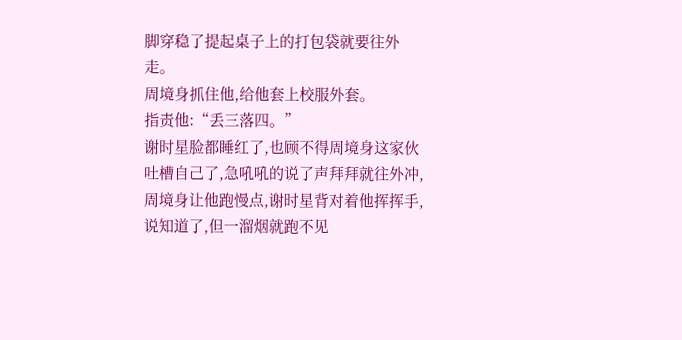脚穿稳了提起桌子上的打包袋就要往外走。
周境身抓住他,给他套上校服外套。
指责他:“丢三落四。”
谢时星脸都睡红了,也顾不得周境身这家伙吐槽自己了,急吼吼的说了声拜拜就往外冲,周境身让他跑慢点,谢时星背对着他挥挥手,说知道了,但一溜烟就跑不见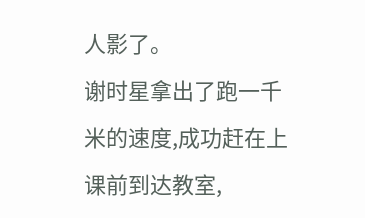人影了。
谢时星拿出了跑一千米的速度,成功赶在上课前到达教室,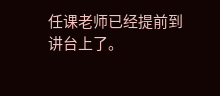任课老师已经提前到讲台上了。